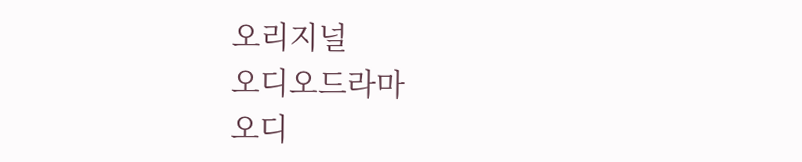오리지널
오디오드라마
오디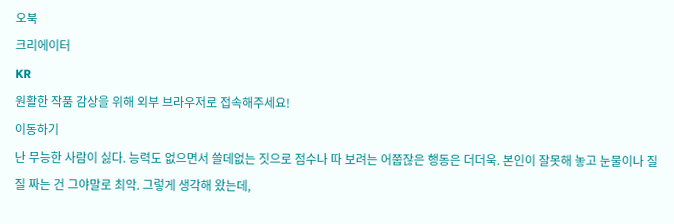오북
크리에이터
KR
원활한 작품 감상을 위해 외부 브라우저로 접속해주세요!
이동하기
난 무능한 사람이 싫다. 능력도 없으면서 쓸데없는 짓으로 점수나 따 보려는 어쭙잖은 행동은 더더욱. 본인이 잘못해 놓고 눈물이나 질질 짜는 건 그야말로 최악. 그렇게 생각해 왔는데,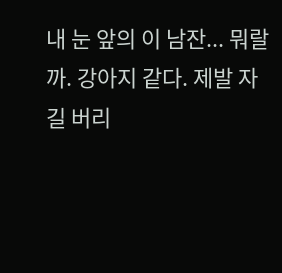내 눈 앞의 이 남잔... 뭐랄까. 강아지 같다. 제발 자길 버리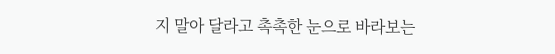지 말아 달라고 촉촉한 눈으로 바라보는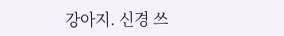강아지. 신경 쓰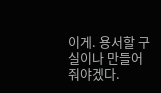이게. 용서할 구실이나 만들어 줘야겠다.